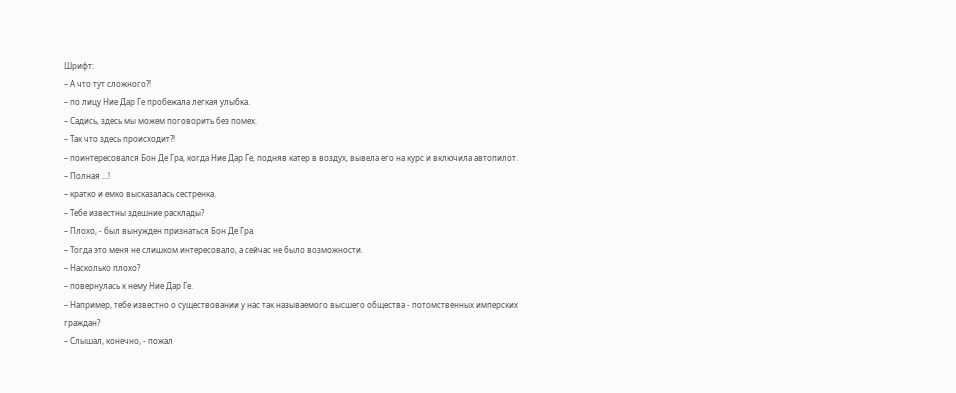Шрифт:
– А что тут сложного?!
– по лицу Ние Дар Ге пробежала легкая улыбка.
– Садись, здесь мы можем поговорить без помех.
– Так что здесь происходит?!
– поинтересовался Бон Де Гра, когда Ние Дар Ге, подняв катер в воздух, вывела его на курс и включила автопилот.
– Полная ...!
– кратко и емко высказалась сестренка.
– Тебе известны здешние расклады?
– Плохо, - был вынужден признаться Бон Де Гра.
– Тогда это меня не слишком интересовало, а сейчас не было возможности.
– Насколько плохо?
– повернулась к нему Ние Дар Ге.
– Например, тебе известно о существовании у нас так называемого высшего общества - потомственных имперских граждан?
– Слышал, конечно, - пожал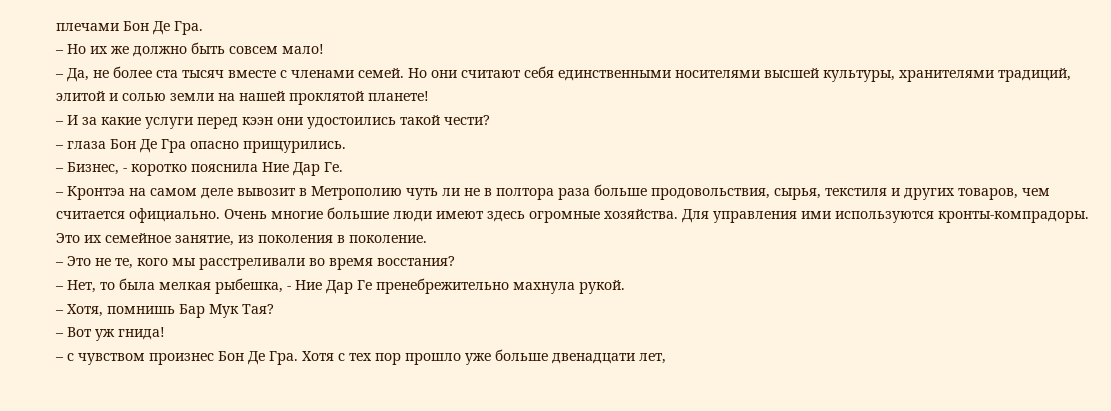плечами Бон Де Гра.
– Но их же должно быть совсем мало!
– Да, не более ста тысяч вместе с членами семей. Но они считают себя единственными носителями высшей культуры, хранителями традиций, элитой и солью земли на нашей проклятой планете!
– И за какие услуги перед кээн они удостоились такой чести?
– глаза Бон Де Гра опасно прищурились.
– Бизнес, - коротко пояснила Ние Дар Ге.
– Кронтэа на самом деле вывозит в Метрополию чуть ли не в полтора раза больше продовольствия, сырья, текстиля и других товаров, чем считается официально. Очень многие большие люди имеют здесь огромные хозяйства. Для управления ими используются кронты-компрадоры. Это их семейное занятие, из поколения в поколение.
– Это не те, кого мы расстреливали во время восстания?
– Нет, то была мелкая рыбешка, - Ние Дар Ге пренебрежительно махнула рукой.
– Хотя, помнишь Бар Мук Тая?
– Вот уж гнида!
– с чувством произнес Бон Де Гра. Хотя с тех пор прошло уже больше двенадцати лет,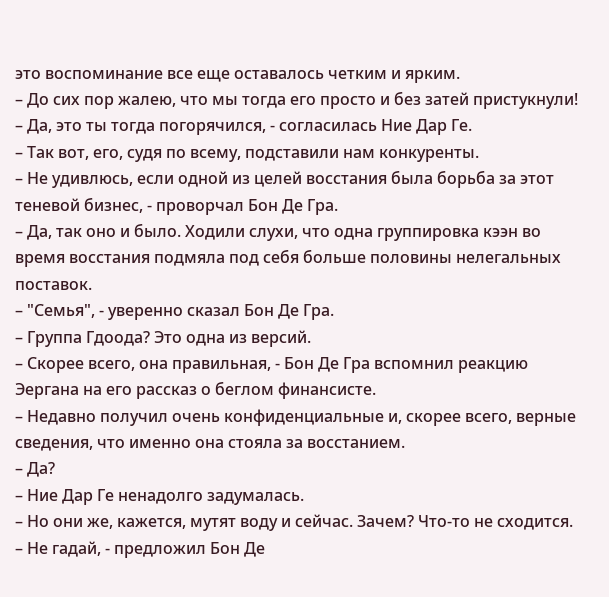это воспоминание все еще оставалось четким и ярким.
– До сих пор жалею, что мы тогда его просто и без затей пристукнули!
– Да, это ты тогда погорячился, - согласилась Ние Дар Ге.
– Так вот, его, судя по всему, подставили нам конкуренты.
– Не удивлюсь, если одной из целей восстания была борьба за этот теневой бизнес, - проворчал Бон Де Гра.
– Да, так оно и было. Ходили слухи, что одна группировка кээн во время восстания подмяла под себя больше половины нелегальных поставок.
– "Семья", - уверенно сказал Бон Де Гра.
– Группа Гдоода? Это одна из версий.
– Скорее всего, она правильная, - Бон Де Гра вспомнил реакцию Эергана на его рассказ о беглом финансисте.
– Недавно получил очень конфиденциальные и, скорее всего, верные сведения, что именно она стояла за восстанием.
– Да?
– Ние Дар Ге ненадолго задумалась.
– Но они же, кажется, мутят воду и сейчас. Зачем? Что-то не сходится.
– Не гадай, - предложил Бон Де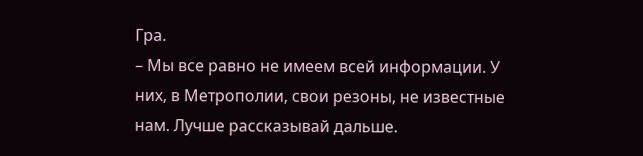Гра.
– Мы все равно не имеем всей информации. У них, в Метрополии, свои резоны, не известные нам. Лучше рассказывай дальше.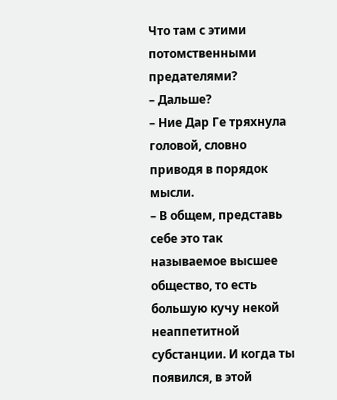Что там с этими потомственными предателями?
– Дальше?
– Ние Дар Ге тряхнула головой, словно приводя в порядок мысли.
– В общем, представь себе это так называемое высшее общество, то есть большую кучу некой неаппетитной субстанции. И когда ты появился, в этой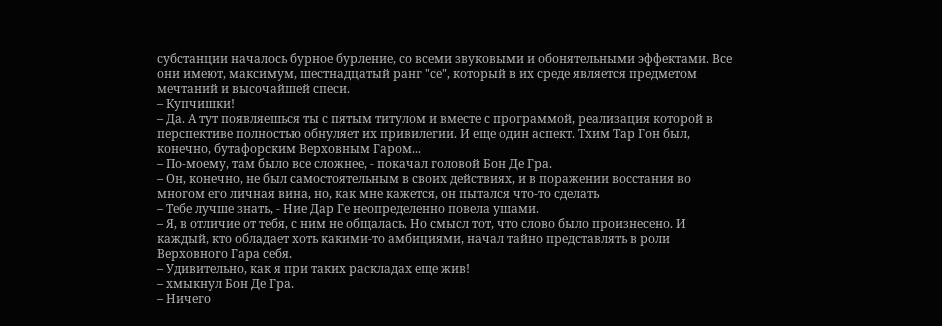субстанции началось бурное бурление, со всеми звуковыми и обонятельными эффектами. Все они имеют, максимум, шестнадцатый ранг "се", который в их среде является предметом мечтаний и высочайшей спеси.
– Купчишки!
– Да. А тут появляешься ты с пятым титулом и вместе с программой, реализация которой в перспективе полностью обнуляет их привилегии. И еще один аспект. Тхим Тар Гон был, конечно, бутафорским Верховным Гаром...
– По-моему, там было все сложнее, - покачал головой Бон Де Гра.
– Он, конечно, не был самостоятельным в своих действиях, и в поражении восстания во многом его личная вина, но, как мне кажется, он пытался что-то сделать
– Тебе лучше знать, - Ние Дар Ге неопределенно повела ушами.
– Я, в отличие от тебя, с ним не общалась. Но смысл тот, что слово было произнесено. И каждый, кто обладает хоть какими-то амбициями, начал тайно представлять в роли Верховного Гара себя.
– Удивительно, как я при таких раскладах еще жив!
– хмыкнул Бон Де Гра.
– Ничего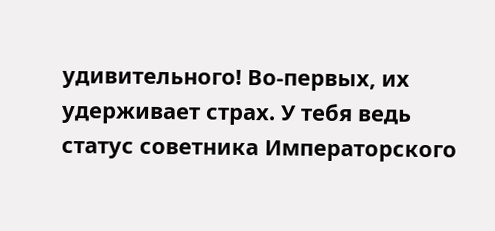удивительного! Во-первых, их удерживает страх. У тебя ведь статус советника Императорского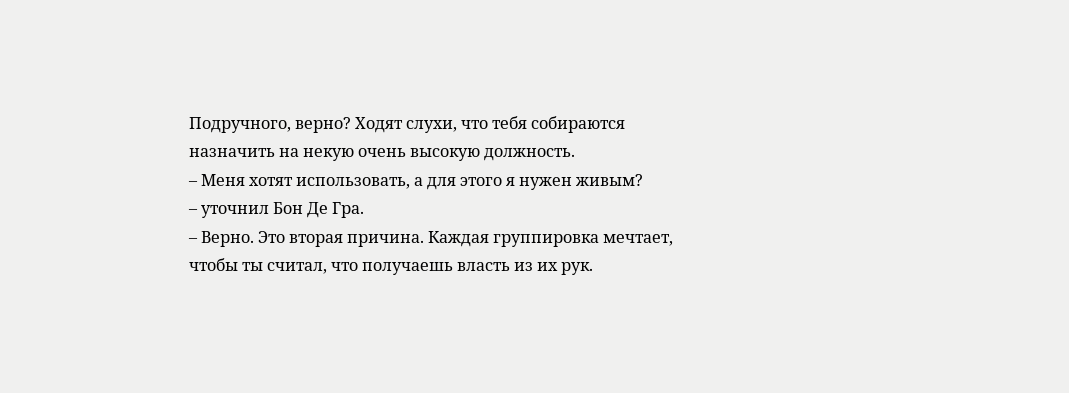Подручного, верно? Ходят слухи, что тебя собираются назначить на некую очень высокую должность.
– Меня хотят использовать, а для этого я нужен живым?
– уточнил Бон Де Гра.
– Верно. Это вторая причина. Каждая группировка мечтает, чтобы ты считал, что получаешь власть из их рук.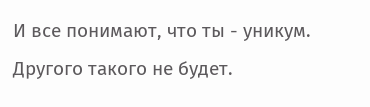И все понимают, что ты - уникум. Другого такого не будет.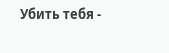Убить тебя -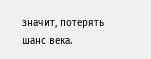значит, потерять шанс века.